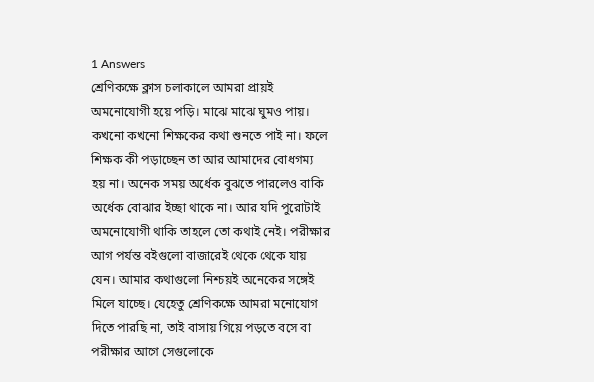1 Answers
শ্রেণিকক্ষে ক্লাস চলাকালে আমরা প্রায়ই অমনোযোগী হয়ে পড়ি। মাঝে মাঝে ঘুমও পায়। কখনো কখনো শিক্ষকের কথা শুনতে পাই না। ফলে শিক্ষক কী পড়াচ্ছেন তা আর আমাদের বোধগম্য হয় না। অনেক সময় অর্ধেক বুঝতে পারলেও বাকি অর্ধেক বোঝার ইচ্ছা থাকে না। আর যদি পুরোটাই অমনোযোগী থাকি তাহলে তো কথাই নেই। পরীক্ষার আগ পর্যন্ত বইগুলো বাজারেই থেকে থেকে যায় যেন। আমার কথাগুলো নিশ্চয়ই অনেকের সঙ্গেই মিলে যাচ্ছে। যেহেতু শ্রেণিকক্ষে আমরা মনোযোগ দিতে পারছি না, তাই বাসায় গিয়ে পড়তে বসে বা পরীক্ষার আগে সেগুলোকে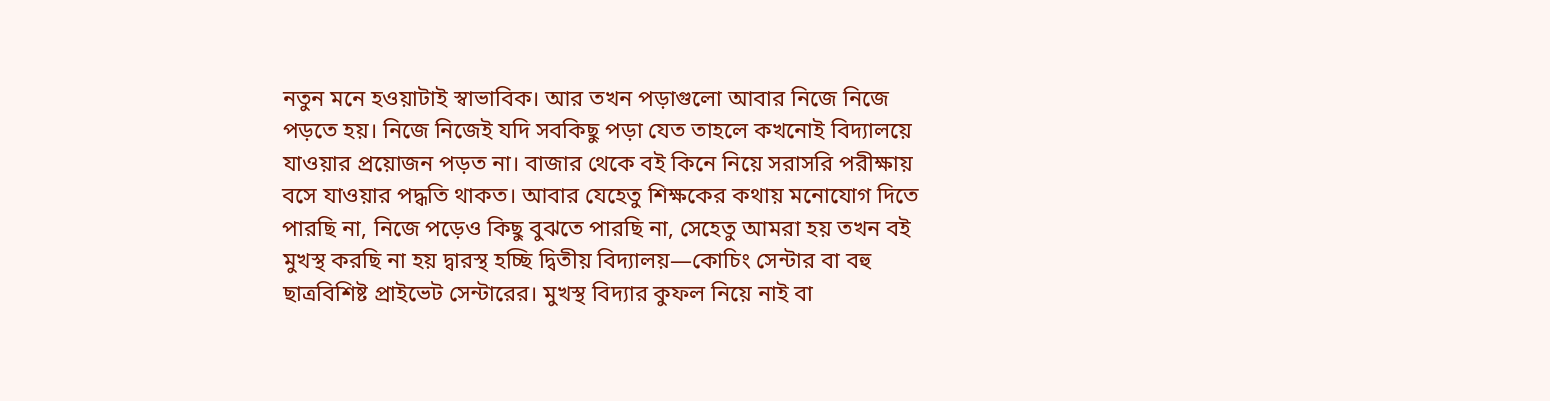নতুন মনে হওয়াটাই স্বাভাবিক। আর তখন পড়াগুলো আবার নিজে নিজে পড়তে হয়। নিজে নিজেই যদি সবকিছু পড়া যেত তাহলে কখনোই বিদ্যালয়ে যাওয়ার প্রয়োজন পড়ত না। বাজার থেকে বই কিনে নিয়ে সরাসরি পরীক্ষায় বসে যাওয়ার পদ্ধতি থাকত। আবার যেহেতু শিক্ষকের কথায় মনোযোগ দিতে পারছি না, নিজে পড়েও কিছু বুঝতে পারছি না, সেহেতু আমরা হয় তখন বই মুখস্থ করছি না হয় দ্বারস্থ হচ্ছি দ্বিতীয় বিদ্যালয়—কোচিং সেন্টার বা বহু ছাত্রবিশিষ্ট প্রাইভেট সেন্টারের। মুখস্থ বিদ্যার কুফল নিয়ে নাই বা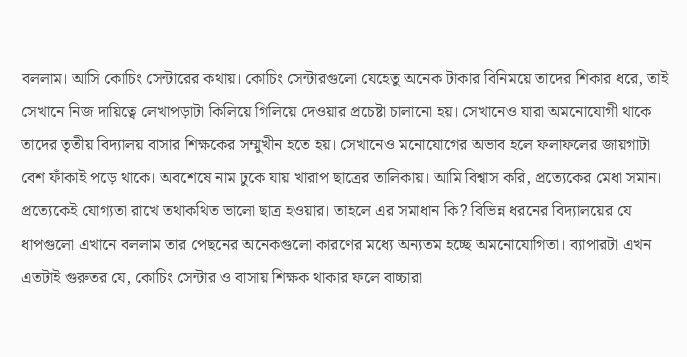বললাম। আসি কোচিং সেন্টারের কথায়। কোচিং সেন্টারগুলো যেহেতু অনেক টাকার বিনিময়ে তাদের শিকার ধরে, তাই সেখানে নিজ দায়িত্বে লেখাপড়াটা কিলিয়ে গিলিয়ে দেওয়ার প্রচেষ্টা চালানো হয়। সেখানেও যারা অমনোযোগী থাকে তাদের তৃতীয় বিদ্যালয় বাসার শিক্ষকের সম্মুখীন হতে হয়। সেখানেও মনোযোগের অভাব হলে ফলাফলের জায়গাটা বেশ ফাঁকাই পড়ে থাকে। অবশেষে নাম ঢুকে যায় খারাপ ছাত্রের তালিকায়। আমি বিশ্বাস করি, প্রত্যেকের মেধা সমান। প্রত্যেকেই যোগ্যতা রাখে তথাকথিত ভালো ছাত্র হওয়ার। তাহলে এর সমাধান কি? বিভিন্ন ধরনের বিদ্যালয়ের যে ধাপগুলো এখানে বললাম তার পেছনের অনেকগুলো কারণের মধ্যে অন্যতম হচ্ছে অমনোযোগিতা। ব্যাপারটা এখন এতটাই গুরুতর যে, কোচিং সেন্টার ও বাসায় শিক্ষক থাকার ফলে বাচ্চারা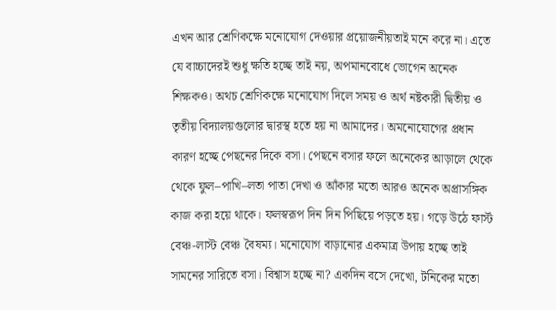এখন আর শ্রেণিকক্ষে মনোযোগ দেওয়ার প্রয়োজনীয়তাই মনে করে না। এতে যে বাচ্চাদেরই শুধু ক্ষতি হচ্ছে তাই নয়, অপমানবোধে ভোগেন অনেক শিক্ষকও। অথচ শ্রেণিকক্ষে মনোযোগ দিলে সময় ও অর্থ নষ্টকারী দ্বিতীয় ও তৃতীয় বিদ্যালয়গুলোর দ্বারস্থ হতে হয় না আমাদের। অমনোযোগের প্রধান কারণ হচ্ছে পেছনের দিকে বসা। পেছনে বসার ফলে অনেকের আড়ালে থেকে থেকে ফুল–পাখি–লতা পাতা দেখা ও আঁকার মতো আরও অনেক অপ্রাসঙ্গিক কাজ করা হয়ে থাকে। ফলস্বরূপ দিন দিন পিছিয়ে পড়তে হয়। গড়ে উঠে ফার্স্ট বেঞ্চ-লাস্ট বেঞ্চ বৈষম্য। মনোযোগ বাড়ানোর একমাত্র উপায় হচ্ছে তাই সামনের সারিতে বসা। বিশ্বাস হচ্ছে না? একদিন বসে দেখো, টনিকের মতো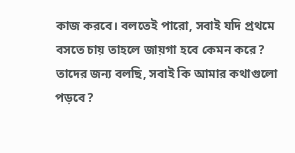কাজ করবে। বলতেই পারো, সবাই যদি প্রথমে বসতে চায় তাহলে জায়গা হবে কেমন করে? তাদের জন্য বলছি, সবাই কি আমার কথাগুলো পড়বে?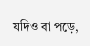যদিও বা পড়ে,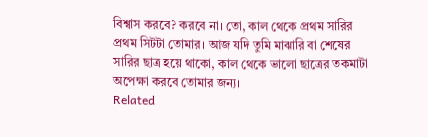বিশ্বাস করবে? করবে না। তো, কাল থেকে প্রথম সারির প্রথম সিটটা তোমার। আজ যদি তুমি মাঝারি বা শেষের সারির ছাত্র হয়ে থাকো, কাল থেকে ভালো ছাত্রের তকমাটা অপেক্ষা করবে তোমার জন্য।
Related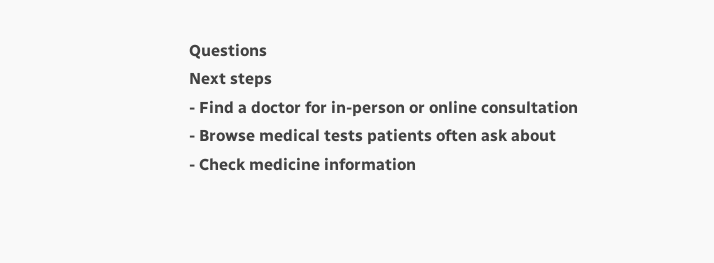Questions
Next steps
- Find a doctor for in-person or online consultation
- Browse medical tests patients often ask about
- Check medicine information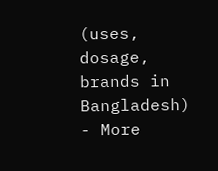(uses, dosage, brands in Bangladesh)
- More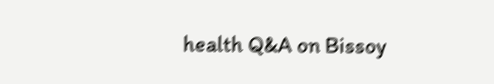health Q&A on Bissoy